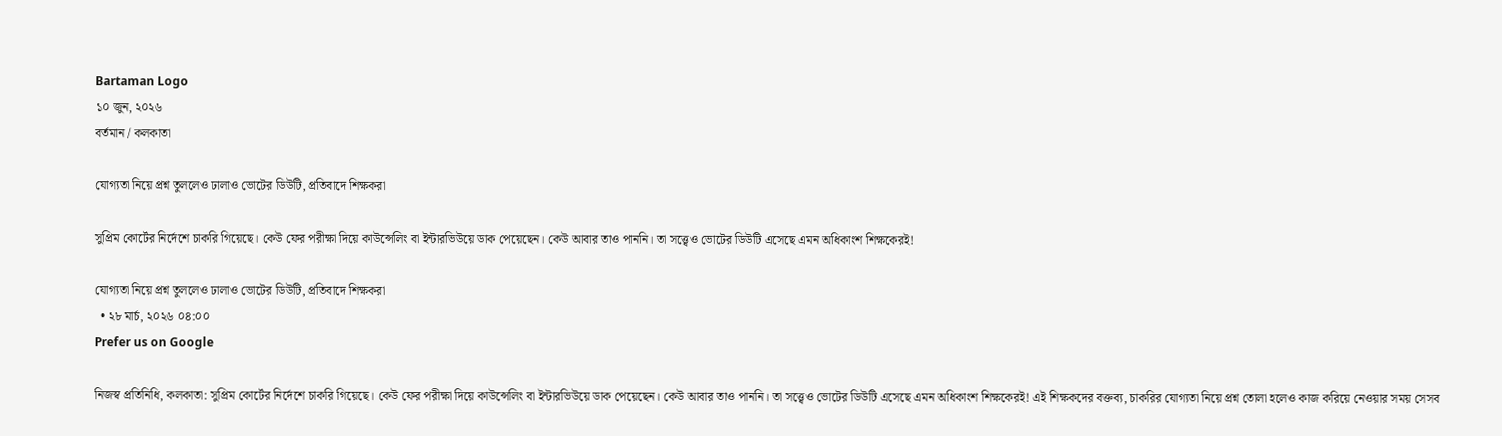Bartaman Logo
১০ জুন, ২০২৬
বর্তমান / কলকাতা

যোগ্যতা নিয়ে প্রশ্ন তুললেও ঢালাও ভোটের ডিউটি, প্রতিবাদে শিক্ষকরা

সুপ্রিম কোর্টের নির্দেশে চাকরি গিয়েছে। কেউ ফের পরীক্ষা দিয়ে কাউন্সেলিং বা ইন্টারভিউয়ে ডাক পেয়েছেন। কেউ আবার তাও পাননি। তা সত্ত্বেও ভোটের ডিউটি এসেছে এমন অধিকাংশ শিক্ষকেরই!

যোগ্যতা নিয়ে প্রশ্ন তুললেও ঢালাও ভোটের ডিউটি, প্রতিবাদে শিক্ষকরা
  • ২৮ মার্চ, ২০২৬ ০৪:০০
Prefer us on Google

নিজস্ব প্রতিনিধি, কলকাতা: সুপ্রিম কোর্টের নির্দেশে চাকরি গিয়েছে। কেউ ফের পরীক্ষা দিয়ে কাউন্সেলিং বা ইন্টারভিউয়ে ডাক পেয়েছেন। কেউ আবার তাও পাননি। তা সত্ত্বেও ভোটের ডিউটি এসেছে এমন অধিকাংশ শিক্ষকেরই! এই শিক্ষকদের বক্তব্য, চাকরির যোগ্যতা নিয়ে প্রশ্ন তোলা হলেও কাজ করিয়ে নেওয়ার সময় সেসব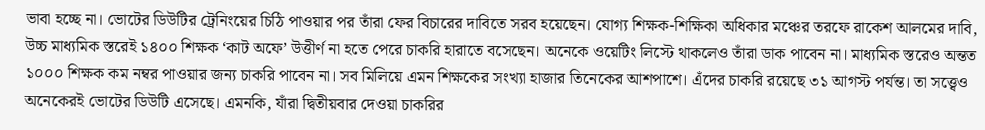ভাবা হচ্ছে না। ভোটের ডিউটির ট্রেনিংয়ের চিঠি পাওয়ার পর তাঁরা ফের বিচারের দাবিতে সরব হয়েছেন। যোগ্য শিক্ষক-শিক্ষিকা অধিকার মঞ্চের তরফে রাকেশ আলমের দাবি, উচ্চ মাধ্যমিক স্তরেই ১৪০০ শিক্ষক ‘কাট অফে’ উত্তীর্ণ না হতে পেরে চাকরি হারাতে বসেছেন। অনেকে ওয়েটিং লিস্টে থাকলেও তাঁরা ডাক পাবেন না। মাধ্যমিক স্তরেও অন্তত ১০০০ শিক্ষক কম নম্বর পাওয়ার জন্য চাকরি পাবেন না। সব মিলিয়ে এমন শিক্ষকের সংখ্যা হাজার তিনেকের আশপাশে। এঁদের চাকরি রয়েছে ৩১ আগস্ট পর্যন্ত। তা সত্ত্বেও অনেকেরই ভোটের ডিউটি এসেছে। এমনকি, যাঁরা দ্বিতীয়বার দেওয়া চাকরির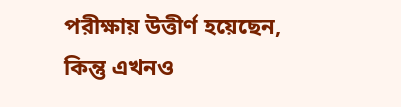পরীক্ষায় উত্তীর্ণ হয়েছেন, কিন্তু এখনও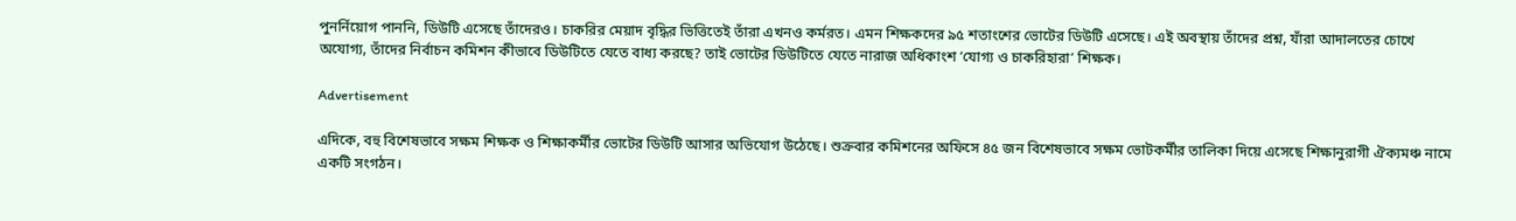পুনর্নিয়োগ পাননি, ডিউটি এসেছে তাঁদেরও। চাকরির মেয়াদ বৃদ্ধির ভিত্তিতেই তাঁরা এখনও কর্মরত। এমন শিক্ষকদের ৯৫ শতাংশের ভোটের ডিউটি এসেছে। এই অবস্থায় তাঁদের প্রশ্ন, যাঁরা আদালতের চোখে অযোগ্য, তাঁদের নির্বাচন কমিশন কীভাবে ডিউটিতে যেতে বাধ্য করছে? তাই ভোটের ডিউটিতে যেতে নারাজ অধিকাংশ ‘যোগ্য ও চাকরিহারা’ শিক্ষক।

Advertisement

এদিকে, বহু বিশেষভাবে সক্ষম শিক্ষক ও শিক্ষাকর্মীর ভোটের ডিউটি আসার অভিযোগ উঠেছে। শুক্রবার কমিশনের অফিসে ৪৫ জন বিশেষভাবে সক্ষম ভোটকর্মীর তালিকা দিয়ে এসেছে শিক্ষানুরাগী ঐক্যমঞ্চ নামে একটি সংগঠন।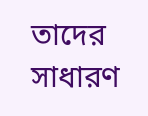তাদের সাধারণ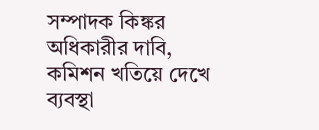সম্পাদক কিঙ্কর অধিকারীর দাবি, কমিশন খতিয়ে দেখে ব্যবস্থা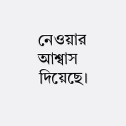নেওয়ার আশ্বাস দিয়েছে।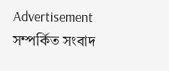Advertisement
সম্পর্কিত সংবাদ